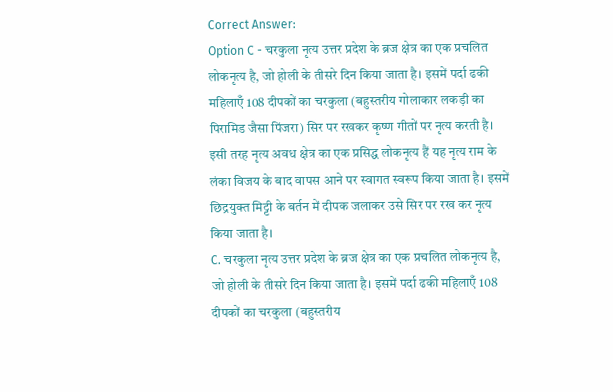Correct Answer:
Option C - चरकुला नृत्य उत्तर प्रदेश के ब्रज क्षेत्र का एक प्रचलित लोकनृत्य है, जो होली के तीसरे दिन किया जाता है। इसमें पर्दा ढकी महिलाएँ 108 दीपकों का चरकुला (बहुस्तरीय गोलाकार लकड़ी का पिरामिड जैसा पिंजरा) सिर पर रखकर कृष्ण गीतों पर नृत्य करती है। इसी तरह नृत्य अवध क्षेत्र का एक प्रसिद्ध लोकनृत्य हैं यह नृत्य राम के लंका विजय के बाद वापस आने पर स्वागत स्वरूप किया जाता है। इसमें छिद्रयुक्त मिट्टी के बर्तन में दीपक जलाकर उसे सिर पर रख कर नृत्य किया जाता है।
C. चरकुला नृत्य उत्तर प्रदेश के ब्रज क्षेत्र का एक प्रचलित लोकनृत्य है, जो होली के तीसरे दिन किया जाता है। इसमें पर्दा ढकी महिलाएँ 108 दीपकों का चरकुला (बहुस्तरीय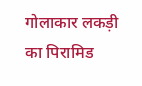गोलाकार लकड़ी का पिरामिड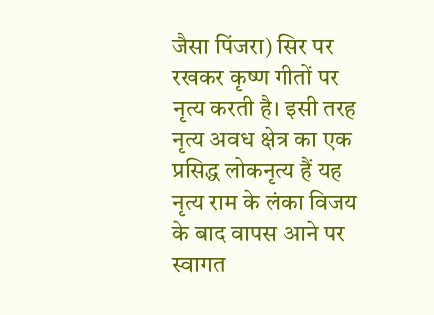जैसा पिंजरा) सिर पर रखकर कृष्ण गीतों पर नृत्य करती है। इसी तरह नृत्य अवध क्षेत्र का एक प्रसिद्ध लोकनृत्य हैं यह नृत्य राम के लंका विजय के बाद वापस आने पर स्वागत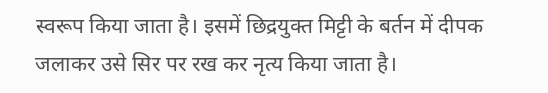स्वरूप किया जाता है। इसमें छिद्रयुक्त मिट्टी के बर्तन में दीपक जलाकर उसे सिर पर रख कर नृत्य किया जाता है।